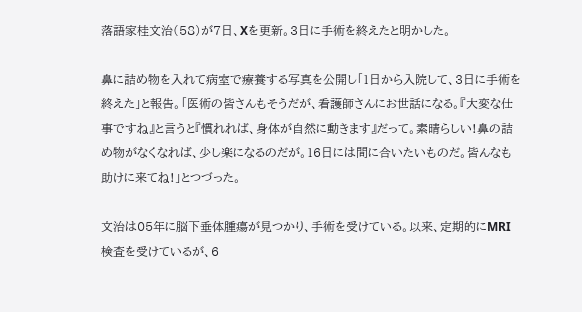落語家桂文治(58)が7日、Xを更新。3日に手術を終えたと明かした。

鼻に詰め物を入れて病室で療養する写真を公開し「1日から入院して、3日に手術を終えた」と報告。「医術の皆さんもそうだが、看護師さんにお世話になる。『大変な仕事ですね』と言うと『慣れれば、身体が自然に動きます』だって。素晴らしい!鼻の詰め物がなくなれば、少し楽になるのだが。16日には間に合いたいものだ。皆んなも助けに来てね!」とつづった。

文治は05年に脳下垂体腫瘍が見つかり、手術を受けている。以来、定期的にMRI検査を受けているが、6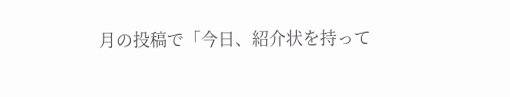月の投稿で「今日、紹介状を持って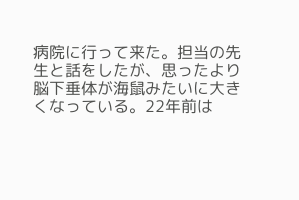病院に行って来た。担当の先生と話をしたが、思ったより脳下垂体が海鼠みたいに大きくなっている。22年前は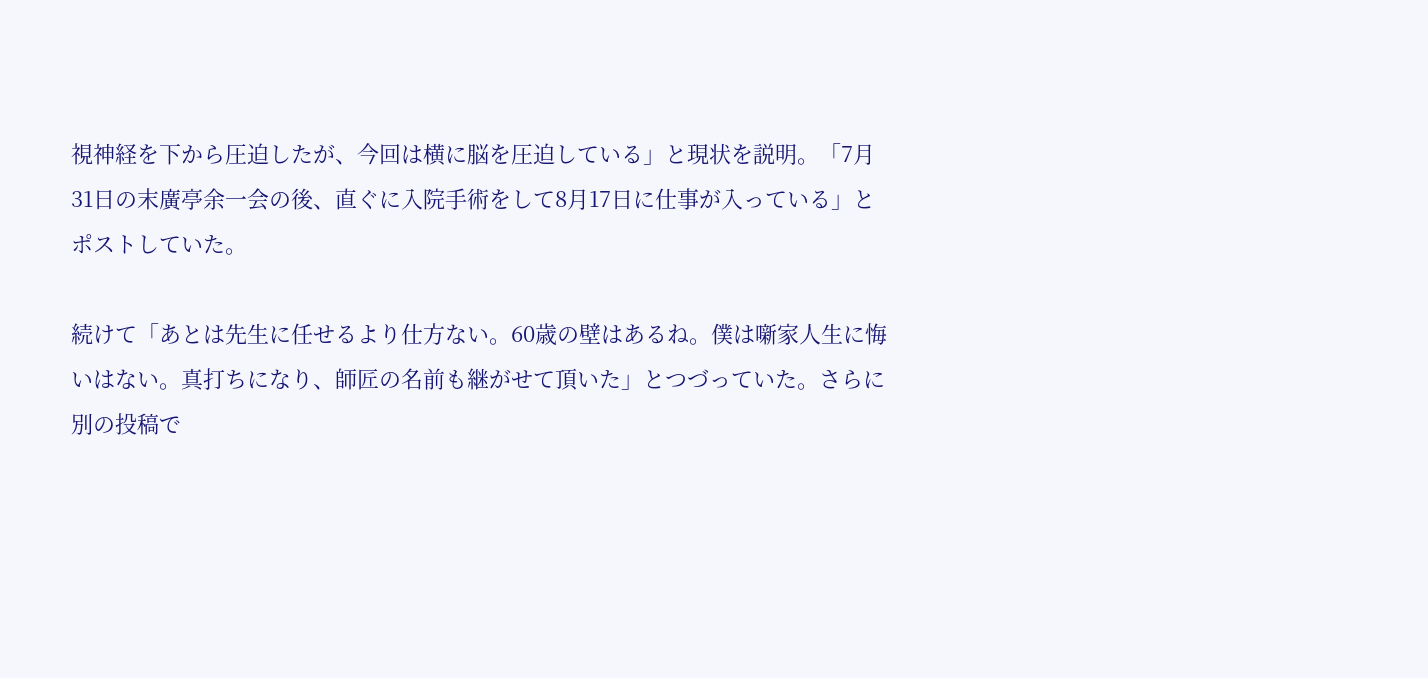視神経を下から圧迫したが、今回は横に脳を圧迫している」と現状を説明。「7月31日の末廣亭余一会の後、直ぐに入院手術をして8月17日に仕事が入っている」とポストしていた。

続けて「あとは先生に任せるより仕方ない。60歳の壁はあるね。僕は噺家人生に悔いはない。真打ちになり、師匠の名前も継がせて頂いた」とつづっていた。さらに別の投稿で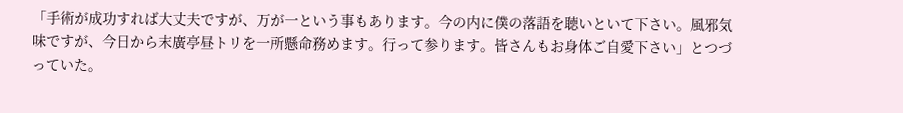「手術が成功すれば大丈夫ですが、万が一という事もあります。今の内に僕の落語を聴いといて下さい。風邪気味ですが、今日から末廣亭昼トリを一所懸命務めます。行って参ります。皆さんもお身体ご自愛下さい」とつづっていた。